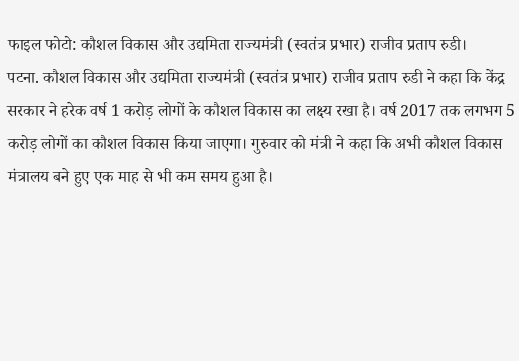फाइल फोटो: कौशल विकास और उद्यमिता राज्यमंत्री (स्वतंत्र प्रभार) राजीव प्रताप रुडी।
पटना. कौशल विकास और उद्यमिता राज्यमंत्री (स्वतंत्र प्रभार) राजीव प्रताप रुडी ने कहा कि केंद्र सरकार ने हरेक वर्ष 1 करोड़ लोगों के कौशल विकास का लक्ष्य रखा है। वर्ष 2017 तक लगभग 5 करोड़ लोगों का कौशल विकास किया जाएगा। गुरुवार को मंत्री ने कहा कि अभी कौशल विकास मंत्रालय बने हुए एक माह से भी कम समय हुआ है।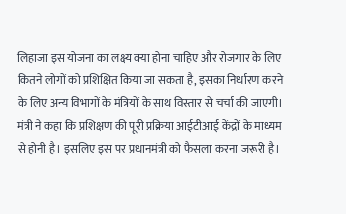लिहाजा इस योजना का लक्ष्य क्या होना चाहिए और रोजगार के लिए कितने लोगों को प्रशिक्षित किया जा सकता है, इसका निर्धारण करने के लिए अन्य विभागों के मंत्रियों के साथ विस्तार से चर्चा की जाएगी।
मंत्री ने कहा कि प्रशिक्षण की पूरी प्रक्रिया आईटीआई केंद्रों के माध्यम से होनी है। इसलिए इस पर प्रधानमंत्री को फैसला करना जरूरी है।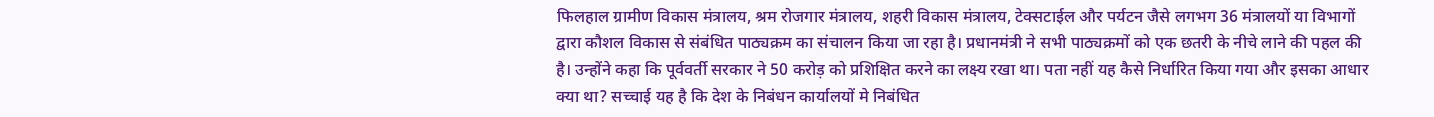फिलहाल ग्रामीण विकास मंत्रालय, श्रम रोजगार मंत्रालय, शहरी विकास मंत्रालय, टेक्सटाईल और पर्यटन जैसे लगभग 36 मंत्रालयों या विभागों द्वारा कौशल विकास से संबंधित पाठ्यक्रम का संचालन किया जा रहा है। प्रधानमंत्री ने सभी पाठ्यक्रमों को एक छतरी के नीचे लाने की पहल की है। उन्होंने कहा कि पूर्ववर्ती सरकार ने 50 करोड़ को प्रशिक्षित करने का लक्ष्य रखा था। पता नहीं यह कैसे निर्धारित किया गया और इसका आधार क्या था? सच्चाई यह है कि देश के निबंधन कार्यालयों मे निबंधित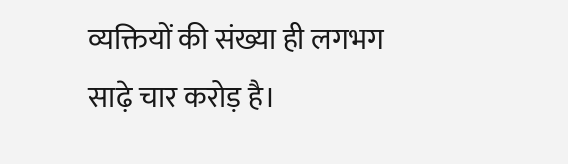व्यक्तियों की संख्या ही लगभग साढ़े चार करोड़ है।